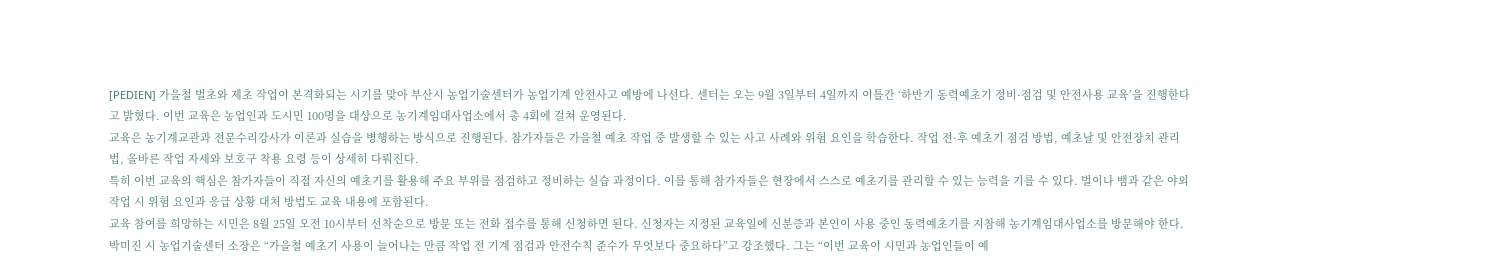[PEDIEN] 가을철 벌초와 제초 작업이 본격화되는 시기를 맞아 부산시 농업기술센터가 농업기계 안전사고 예방에 나선다. 센터는 오는 9월 3일부터 4일까지 이틀간 ‘하반기 동력예초기 정비·점검 및 안전사용 교육’을 진행한다고 밝혔다. 이번 교육은 농업인과 도시민 100명을 대상으로 농기계임대사업소에서 총 4회에 걸쳐 운영된다.
교육은 농기계교관과 전문수리강사가 이론과 실습을 병행하는 방식으로 진행된다. 참가자들은 가을철 예초 작업 중 발생할 수 있는 사고 사례와 위험 요인을 학습한다. 작업 전·후 예초기 점검 방법, 예초날 및 안전장치 관리법, 올바른 작업 자세와 보호구 착용 요령 등이 상세히 다뤄진다.
특히 이번 교육의 핵심은 참가자들이 직접 자신의 예초기를 활용해 주요 부위를 점검하고 정비하는 실습 과정이다. 이를 통해 참가자들은 현장에서 스스로 예초기를 관리할 수 있는 능력을 기를 수 있다. 벌이나 뱀과 같은 야외 작업 시 위험 요인과 응급 상황 대처 방법도 교육 내용에 포함된다.
교육 참여를 희망하는 시민은 8월 25일 오전 10시부터 선착순으로 방문 또는 전화 접수를 통해 신청하면 된다. 신청자는 지정된 교육일에 신분증과 본인이 사용 중인 동력예초기를 지참해 농기계임대사업소를 방문해야 한다.
박미진 시 농업기술센터 소장은 “가을철 예초기 사용이 늘어나는 만큼 작업 전 기계 점검과 안전수칙 준수가 무엇보다 중요하다”고 강조했다. 그는 “이번 교육이 시민과 농업인들이 예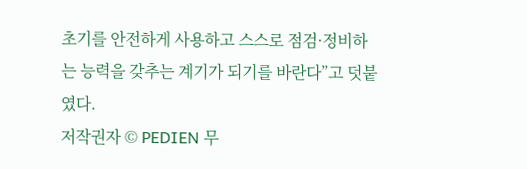초기를 안전하게 사용하고 스스로 점검·정비하는 능력을 갖추는 계기가 되기를 바란다”고 덧붙였다.
저작권자 © PEDIEN 무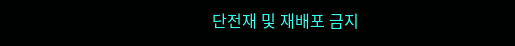단전재 및 재배포 금지